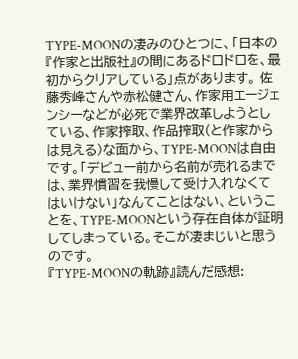TYPE-MOONの凄みのひとつに、「日本の『作家と出版社』の間にあるドロドロを、最初からクリアしている」点があります。 佐藤秀峰さんや赤松健さん、作家用エージェンシーなどが必死で業界改革しようとしている、作家搾取、作品搾取(と作家からは見える)な面から、TYPE-MOONは自由です。「デビュー前から名前が売れるまでは、業界慣習を我慢して受け入れなくてはいけない」なんてことはない、ということを、TYPE-MOONという存在自体が証明してしまっている。そこが凄まじいと思うのです。
『TYPE-MOONの軌跡』読んだ感想: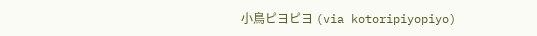小鳥ピヨピヨ (via kotoripiyopiyo)